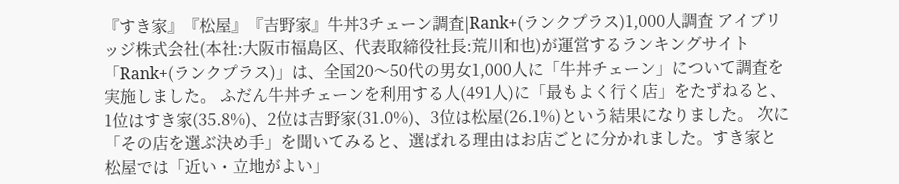『すき家』『松屋』『吉野家』牛丼3チェーン調査|Rank+(ランクプラス)1,000人調査 アイブリッジ株式会社(本社:大阪市福島区、代表取締役社長:荒川和也)が運営するランキングサイト「Rank+(ランクプラス)」は、全国20〜50代の男女1,000人に「牛丼チェーン」について調査を実施しました。 ふだん牛丼チェーンを利用する人(491人)に「最もよく行く店」をたずねると、1位はすき家(35.8%)、2位は吉野家(31.0%)、3位は松屋(26.1%)という結果になりました。 次に「その店を選ぶ決め手」を聞いてみると、選ばれる理由はお店ごとに分かれました。すき家と松屋では「近い・立地がよい」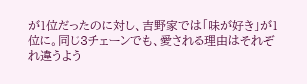が1位だったのに対し、吉野家では「味が好き」が1位に。同じ3チェーンでも、愛される理由はそれぞれ違うよう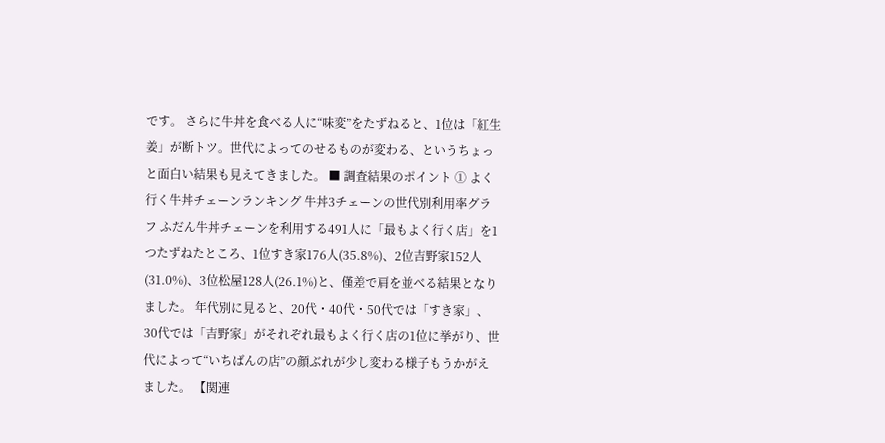です。 さらに牛丼を食べる人に“味変”をたずねると、1位は「紅生姜」が断トツ。世代によってのせるものが変わる、というちょっと面白い結果も見えてきました。 ■ 調査結果のポイント ① よく行く牛丼チェーンランキング 牛丼3チェーンの世代別利用率グラフ ふだん牛丼チェーンを利用する491人に「最もよく行く店」を1つたずねたところ、1位すき家176人(35.8%)、2位吉野家152人(31.0%)、3位松屋128人(26.1%)と、僅差で肩を並べる結果となりました。 年代別に見ると、20代・40代・50代では「すき家」、30代では「吉野家」がそれぞれ最もよく行く店の1位に挙がり、世代によって“いちばんの店”の顔ぶれが少し変わる様子もうかがえました。 【関連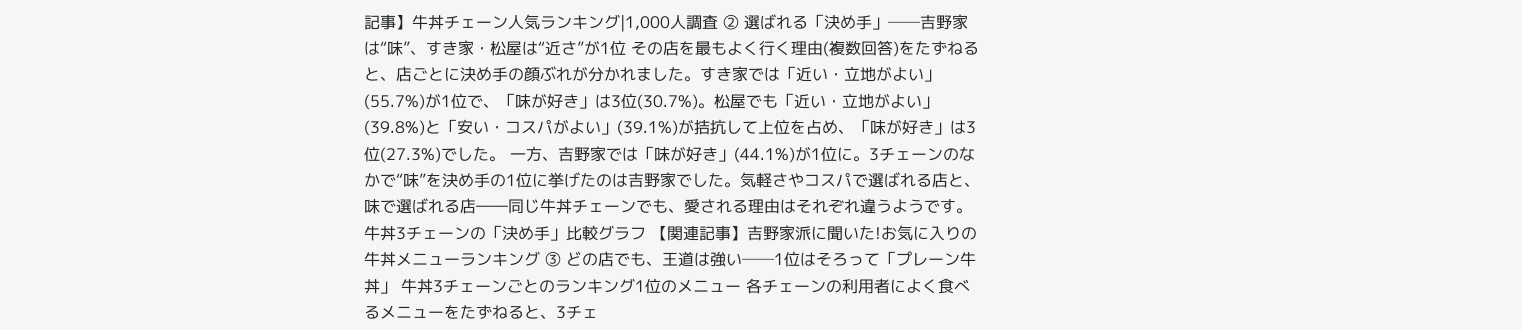記事】牛丼チェーン人気ランキング|1,000人調査 ② 選ばれる「決め手」──吉野家は“味”、すき家・松屋は“近さ”が1位 その店を最もよく行く理由(複数回答)をたずねると、店ごとに決め手の顔ぶれが分かれました。すき家では「近い・立地がよい」(55.7%)が1位で、「味が好き」は3位(30.7%)。松屋でも「近い・立地がよい」(39.8%)と「安い・コスパがよい」(39.1%)が拮抗して上位を占め、「味が好き」は3位(27.3%)でした。 一方、吉野家では「味が好き」(44.1%)が1位に。3チェーンのなかで“味”を決め手の1位に挙げたのは吉野家でした。気軽さやコスパで選ばれる店と、味で選ばれる店――同じ牛丼チェーンでも、愛される理由はそれぞれ違うようです。 牛丼3チェーンの「決め手」比較グラフ 【関連記事】吉野家派に聞いた!お気に入りの牛丼メニューランキング ③ どの店でも、王道は強い──1位はそろって「プレーン牛丼」 牛丼3チェーンごとのランキング1位のメニュー 各チェーンの利用者によく食べるメニューをたずねると、3チェ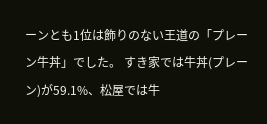ーンとも1位は飾りのない王道の「プレーン牛丼」でした。 すき家では牛丼(プレーン)が59.1%、松屋では牛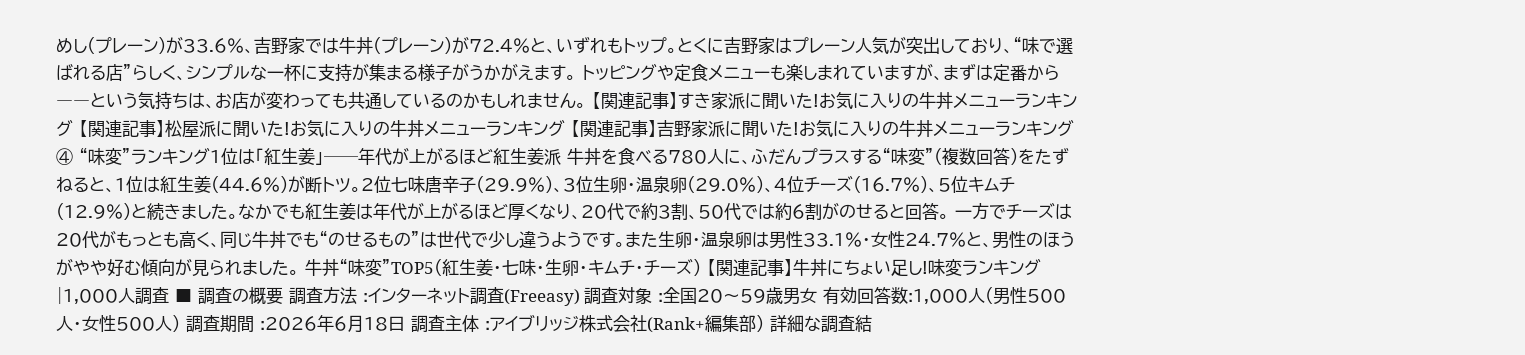めし(プレーン)が33.6%、吉野家では牛丼(プレーン)が72.4%と、いずれもトップ。とくに吉野家はプレーン人気が突出しており、“味で選ばれる店”らしく、シンプルな一杯に支持が集まる様子がうかがえます。 トッピングや定食メニューも楽しまれていますが、まずは定番から――という気持ちは、お店が変わっても共通しているのかもしれません。 【関連記事】すき家派に聞いた!お気に入りの牛丼メニューランキング 【関連記事】松屋派に聞いた!お気に入りの牛丼メニューランキング 【関連記事】吉野家派に聞いた!お気に入りの牛丼メニューランキング ④ “味変”ランキング1位は「紅生姜」──年代が上がるほど紅生姜派 牛丼を食べる780人に、ふだんプラスする“味変”(複数回答)をたずねると、1位は紅生姜(44.6%)が断トツ。2位七味唐辛子(29.9%)、3位生卵・温泉卵(29.0%)、4位チーズ(16.7%)、5位キムチ(12.9%)と続きました。なかでも紅生姜は年代が上がるほど厚くなり、20代で約3割、50代では約6割がのせると回答。 一方でチーズは20代がもっとも高く、同じ牛丼でも“のせるもの”は世代で少し違うようです。また生卵・温泉卵は男性33.1%・女性24.7%と、男性のほうがやや好む傾向が見られました。 牛丼“味変”TOP5(紅生姜・七味・生卵・キムチ・チーズ) 【関連記事】牛丼にちょい足し!味変ランキング|1,000人調査 ■ 調査の概要 調査方法 :インターネット調査(Freeasy) 調査対象 :全国20〜59歳男女 有効回答数:1,000人(男性500人・女性500人) 調査期間 :2026年6月18日 調査主体 :アイブリッジ株式会社(Rank+編集部) 詳細な調査結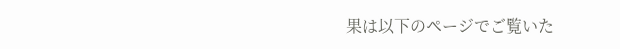果は以下のページでご覧いた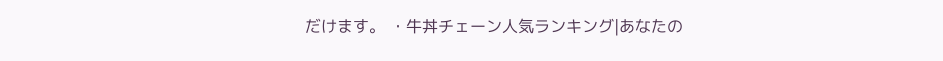だけます。 ・牛丼チェーン人気ランキング|あなたの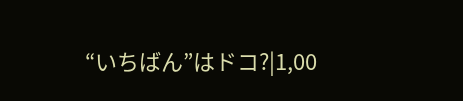“いちばん”はドコ?|1,00